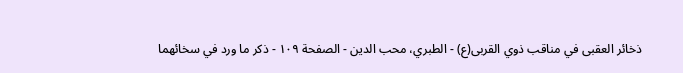ذخائر العقبى في مناقب ذوي القربى(ع) - الطبري، محب الدين - الصفحة ١٠٩ - ذكر ما ورد في سخائهما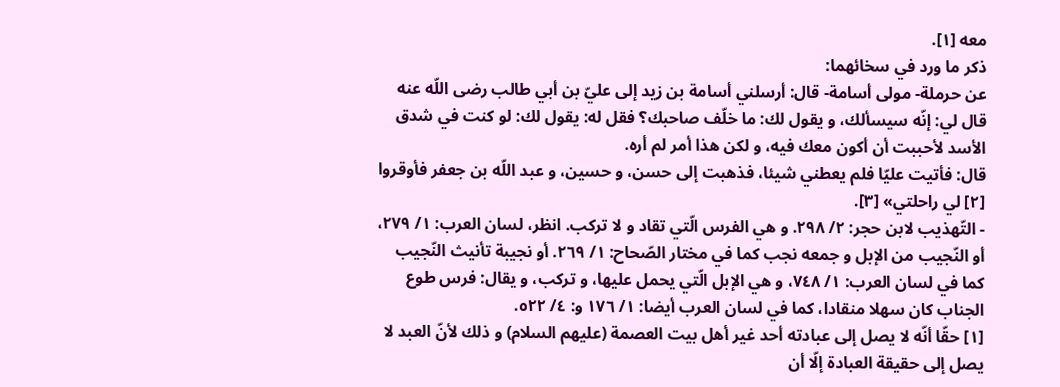معه [١].
ذكر ما ورد في سخائهما:
عن حرملة- مولى أسامة- قال: أرسلني أسامة بن زيد إلى عليّ بن أبي طالب رضى اللّه عنه قال لي: إنّه سيسألك، و يقول لك: ما خلّف صاحبك؟ فقل له: يقول لك: لو كنت في شدق الأسد لأحببت أن أكون معك فيه، و لكن هذا أمر لم أره.
قال: فأتيت عليّا فلم يعطني شيئا، فذهبت إلى حسن، و حسين، و عبد اللّه بن جعفر فأوقروا [٢] لي راحلتي» [٣].
- التّهذيب لابن حجر: ٢/ ٢٩٨. و هي الفرس الّتي تقاد و لا تركب. انظر، لسان العرب: ١/ ٢٧٩، أو النّجيب من الإبل و جمعه نجب كما في مختار الصّحاح: ١/ ٢٦٩. أو نجيبة تأنيث النّجيب كما في لسان العرب: ١/ ٧٤٨، و هي الإبل الّتي يحمل عليها، و تركب، و يقال: فرس طوع الجناب كان سهلا منقادا، كما في لسان العرب أيضا: ١/ ١٧٦ و: ٤/ ٥٢٢.
[١] حقّا أنّه لا يصل إلى عبادته أحد غير أهل بيت العصمة (عليهم السلام) و ذلك لأنّ العبد لا يصل إلى حقيقة العبادة إلّا أن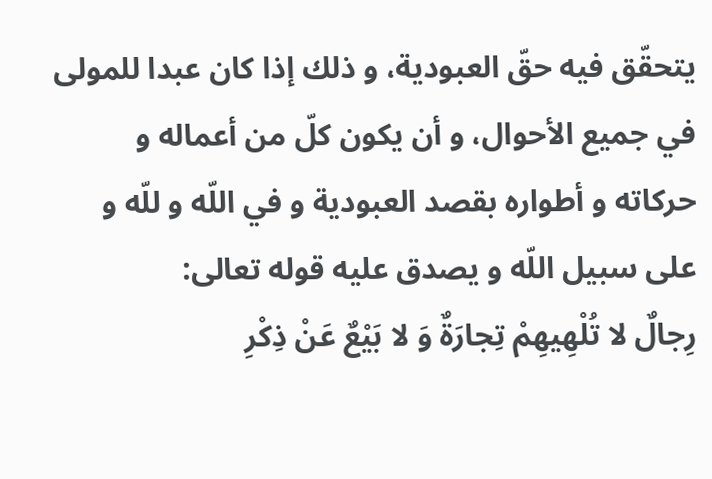يتحقّق فيه حقّ العبودية، و ذلك إذا كان عبدا للمولى في جميع الأحوال، و أن يكون كلّ من أعماله و حركاته و أطواره بقصد العبودية و في اللّه و للّه و على سبيل اللّه و يصدق عليه قوله تعالى:
رِجالٌ لا تُلْهِيهِمْ تِجارَةٌ وَ لا بَيْعٌ عَنْ ذِكْرِ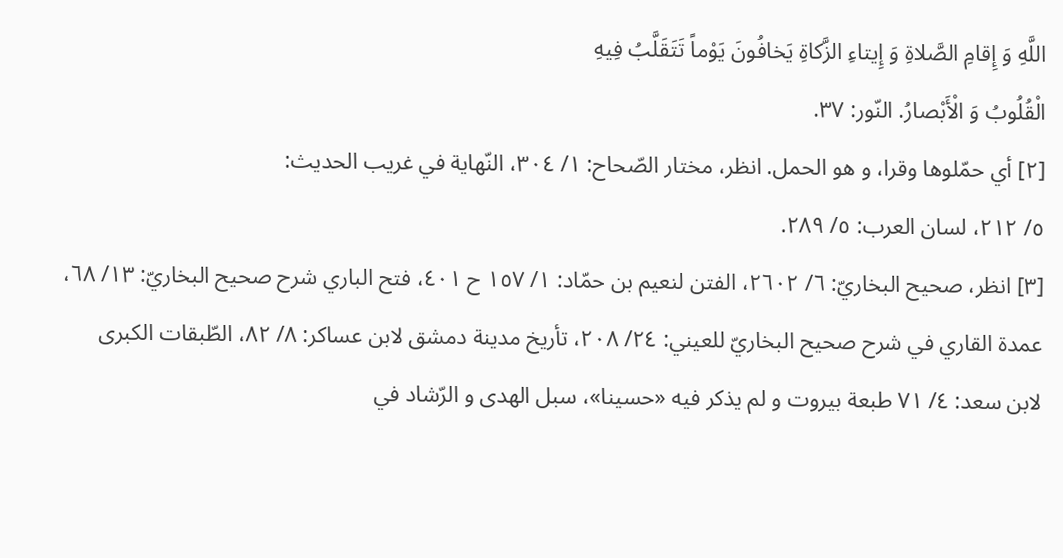اللَّهِ وَ إِقامِ الصَّلاةِ وَ إِيتاءِ الزَّكاةِ يَخافُونَ يَوْماً تَتَقَلَّبُ فِيهِ
الْقُلُوبُ وَ الْأَبْصارُ. النّور: ٣٧.
[٢] أي حمّلوها وقرا، و هو الحمل. انظر، مختار الصّحاح: ١/ ٣٠٤، النّهاية في غريب الحديث:
٥/ ٢١٢، لسان العرب: ٥/ ٢٨٩.
[٣] انظر، صحيح البخاريّ: ٦/ ٢٦٠٢، الفتن لنعيم بن حمّاد: ١/ ١٥٧ ح ٤٠١، فتح الباري شرح صحيح البخاريّ: ١٣/ ٦٨، عمدة القاري في شرح صحيح البخاريّ للعيني: ٢٤/ ٢٠٨، تأريخ مدينة دمشق لابن عساكر: ٨/ ٨٢، الطّبقات الكبرى لابن سعد: ٤/ ٧١ طبعة بيروت و لم يذكر فيه «حسينا»، سبل الهدى و الرّشاد في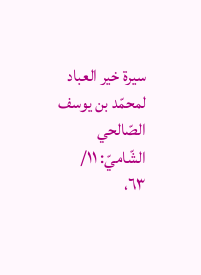سيرة خير العباد لمحمّد بن يوسف الصّالحي الشّاميّ: ١١/ ٦٣،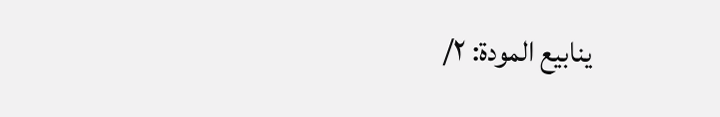ينابيع المودة: ٢/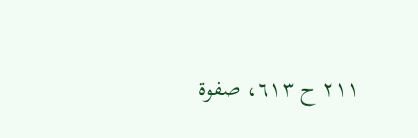٢١١ ح ٦١٣، صفوة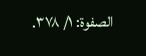الصفوة: ١/ ٣٧٨.